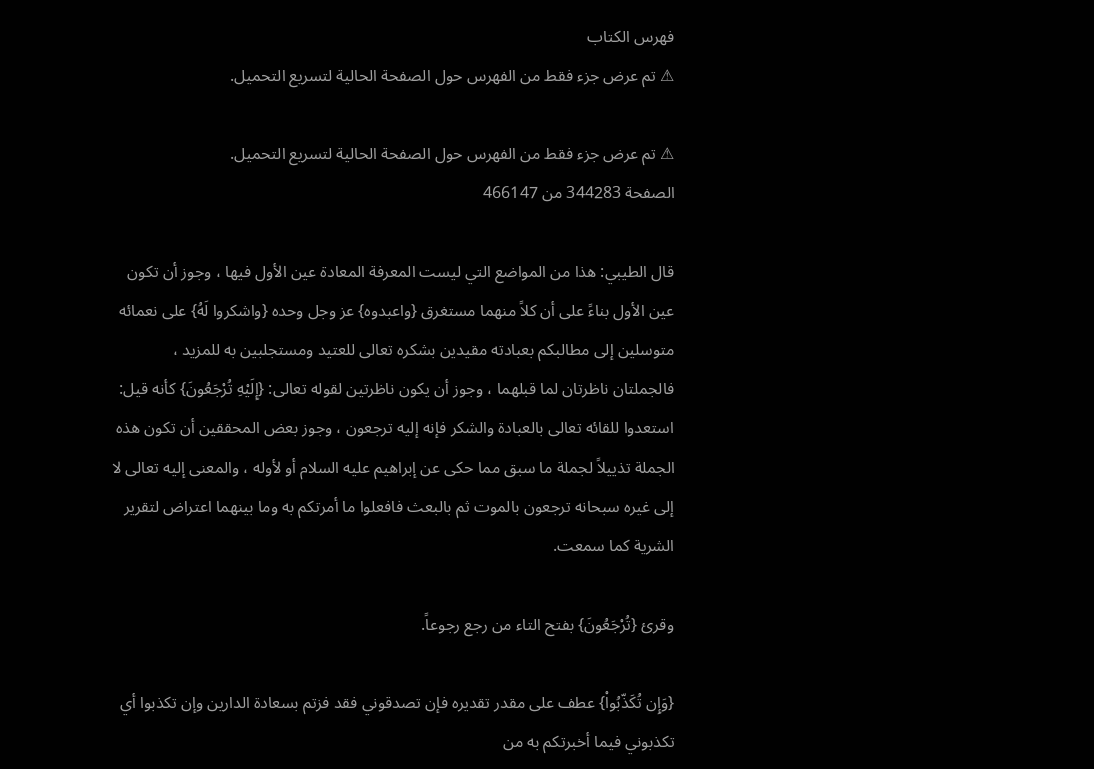فهرس الكتاب
⚠ تم عرض جزء فقط من الفهرس حول الصفحة الحالية لتسريع التحميل.

⚠ تم عرض جزء فقط من الفهرس حول الصفحة الحالية لتسريع التحميل.
الصفحة 344283 من 466147

قال الطيبي: هذا من المواضع التي ليست المعرفة المعادة عين الأول فيها ، وجوز أن تكون عين الأول بناءً على أن كلاً منهما مستغرق {واعبدوه} عز وجل وحده {واشكروا لَهُ} على نعمائه متوسلين إلى مطالبكم بعبادته مقيدين بشكره تعالى للعتيد ومستجلبين به للمزيد ، فالجملتان ناظرتان لما قبلهما ، وجوز أن يكون ناظرتين لقوله تعالى: {إِلَيْهِ تُرْجَعُونَ} كأنه قيل: استعدوا للقائه تعالى بالعبادة والشكر فإنه إليه ترجعون ، وجوز بعض المحققين أن تكون هذه الجملة تذييلاً لجملة ما سبق مما حكى عن إبراهيم عليه السلام أو لأوله ، والمعنى إليه تعالى لا إلى غيره سبحانه ترجعون بالموت ثم بالبعث فافعلوا ما أمرتكم به وما بينهما اعتراض لتقرير الشرية كما سمعت.

وقرئ {تُرْجَعُونَ} بفتح التاء من رجع رجوعاً.

{وَإِن تُكَذّبُواْ} عطف على مقدر تقديره فإن تصدقوني فقد فزتم بسعادة الدارين وإن تكذبوا أي تكذبوني فيما أخبرتكم به من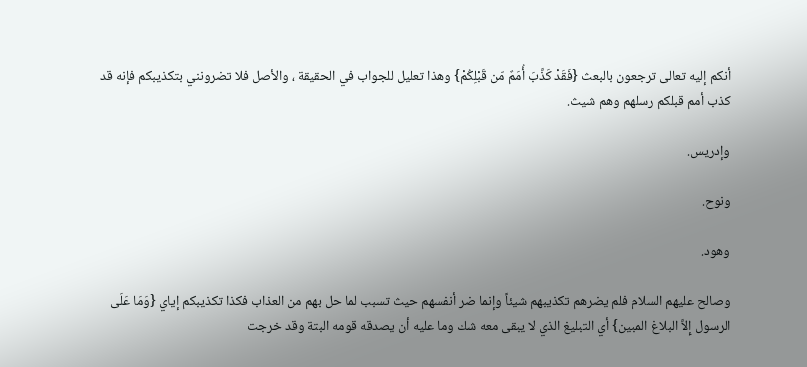أنكم إليه تعالى ترجعون بالبعث {فَقَدْ كَذَّبَ أُمَمٌ مّن قَبْلِكُمْ} وهذا تعليل للجواب في الحقيقة ، والأصل فلا تضرونني بتكذيبكم فإنه قد كذب أمم قبلكم رسلهم وهم شيث.

وإدريس.

ونوح.

وهود.

وصالح عليهم السلام فلم يضرهم تكذيبهم شيئاً وإنما ضر أنفسهم حيث تسبب لما حل بهم من العذاب فكذا تكذيبكم إياي {وَمَا عَلَى الرسول إِلاَّ البلاغ المبين} أي التبليغ الذي لا يبقى معه شك وما عليه أن يصدقه قومه البتة وقد خرجت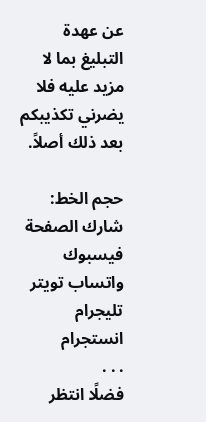عن عهدة التبليغ بما لا مزيد عليه فلا يضرني تكذيبكم بعد ذلك أصلاً.

حجم الخط:
شارك الصفحة
فيسبوك واتساب تويتر تليجرام انستجرام
. . .
فضلًا انتظر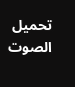تحميل الصوت